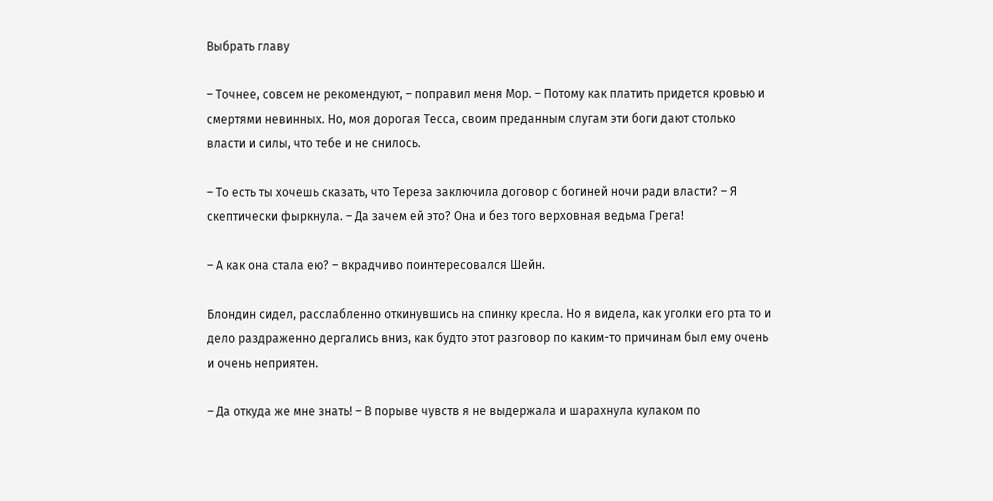Выбрать главу

– Точнее, совсем не рекомендуют, – поправил меня Мор. – Потому как платить придется кровью и смертями невинных. Но, моя дорогая Тесса, своим преданным слугам эти боги дают столько власти и силы, что тебе и не снилось.

– То есть ты хочешь сказать, что Тереза заключила договор с богиней ночи ради власти? – Я скептически фыркнула. – Да зачем ей это? Она и без того верховная ведьма Грега!

– А как она стала ею? – вкрадчиво поинтересовался Шейн.

Блондин сидел, расслабленно откинувшись на спинку кресла. Но я видела, как уголки его рта то и дело раздраженно дергались вниз, как будто этот разговор по каким-то причинам был ему очень и очень неприятен.

– Да откуда же мне знать! – В порыве чувств я не выдержала и шарахнула кулаком по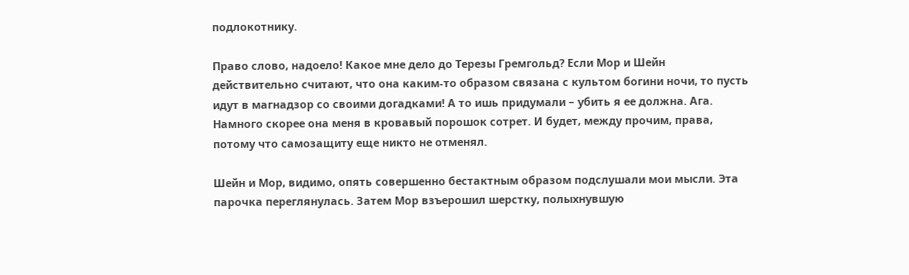подлокотнику.

Право слово, надоело! Какое мне дело до Терезы Гремгольд? Если Мор и Шейн действительно считают, что она каким-то образом связана с культом богини ночи, то пусть идут в магнадзор со своими догадками! А то ишь придумали – убить я ее должна. Ага. Намного скорее она меня в кровавый порошок сотрет. И будет, между прочим, права, потому что самозащиту еще никто не отменял.

Шейн и Мор, видимо, опять совершенно бестактным образом подслушали мои мысли. Эта парочка переглянулась. Затем Мор взъерошил шерстку, полыхнувшую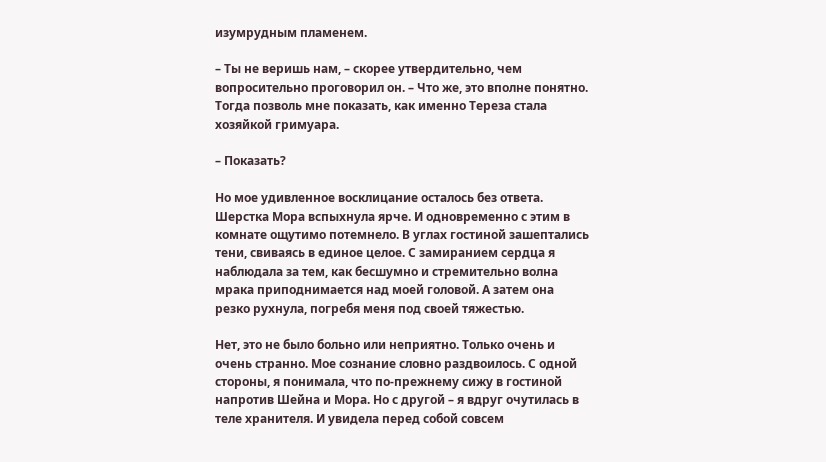изумрудным пламенем.

– Ты не веришь нам, – скорее утвердительно, чем вопросительно проговорил он. – Что же, это вполне понятно. Тогда позволь мне показать, как именно Тереза стала хозяйкой гримуара.

– Показать?

Но мое удивленное восклицание осталось без ответа. Шерстка Мора вспыхнула ярче. И одновременно с этим в комнате ощутимо потемнело. В углах гостиной зашептались тени, свиваясь в единое целое. С замиранием сердца я наблюдала за тем, как бесшумно и стремительно волна мрака приподнимается над моей головой. А затем она резко рухнула, погребя меня под своей тяжестью.

Нет, это не было больно или неприятно. Только очень и очень странно. Мое сознание словно раздвоилось. С одной стороны, я понимала, что по-прежнему сижу в гостиной напротив Шейна и Мора. Но с другой – я вдруг очутилась в теле хранителя. И увидела перед собой совсем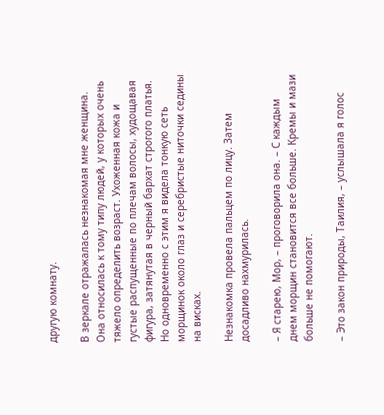другую комнату.

В зеркале отражалась незнакомая мне женщина. Она относилась к тому типу людей, у которых очень тяжело определить возраст. Ухоженная кожа и густые распущенные по плечам волосы, худощавая фигура, затянутая в черный бархат строгого платья. Но одновременно с этим я видела тонкую сеть морщинок около глаз и серебристые ниточки седины на висках.

Незнакомка провела пальцем по лицу. Затем досадливо нахмурилась.

– Я старею, Мор, – проговорила она. – С каждым днем морщин становится все больше. Кремы и мази больше не помогают.

– Это закон природы, Таилия, – услышала я голос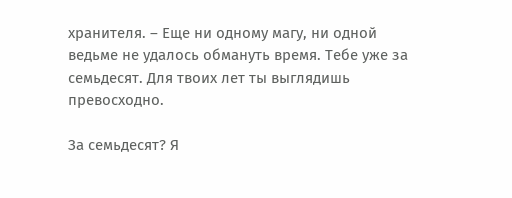хранителя. – Еще ни одному магу, ни одной ведьме не удалось обмануть время. Тебе уже за семьдесят. Для твоих лет ты выглядишь превосходно.

За семьдесят? Я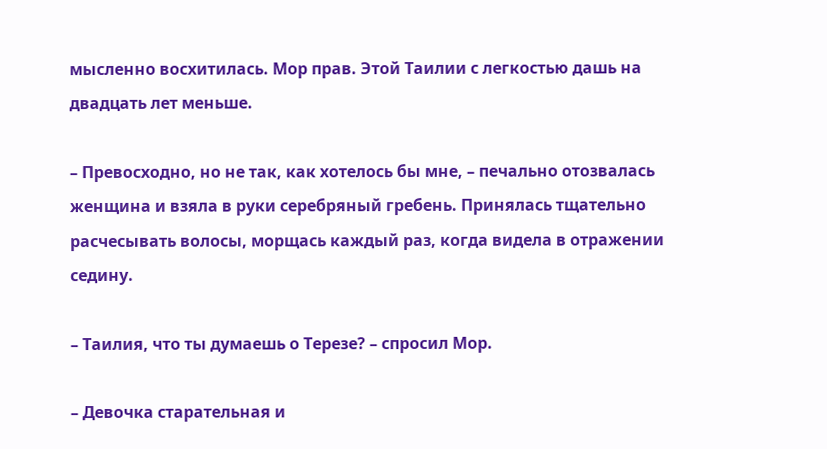мысленно восхитилась. Мор прав. Этой Таилии с легкостью дашь на двадцать лет меньше.

– Превосходно, но не так, как хотелось бы мне, – печально отозвалась женщина и взяла в руки серебряный гребень. Принялась тщательно расчесывать волосы, морщась каждый раз, когда видела в отражении седину.

– Таилия, что ты думаешь о Терезе? – спросил Мор.

– Девочка старательная и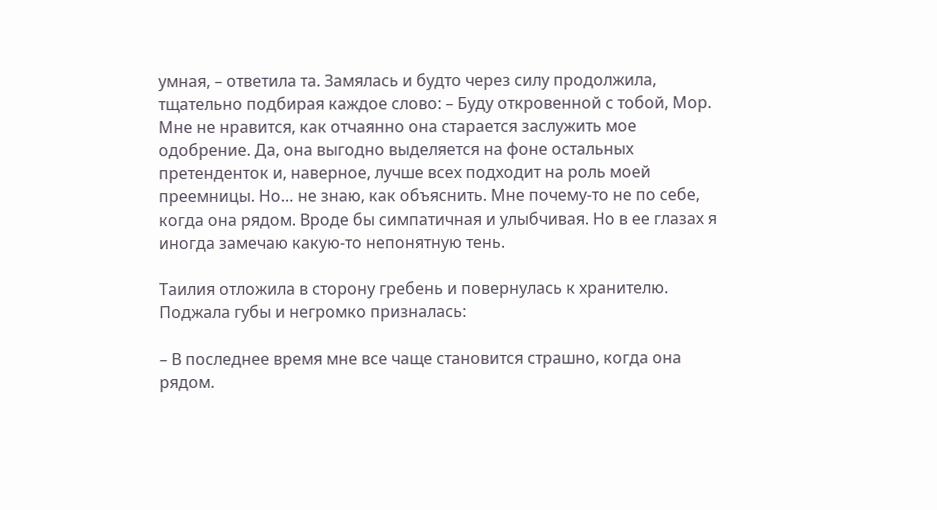умная, – ответила та. Замялась и будто через силу продолжила, тщательно подбирая каждое слово: – Буду откровенной с тобой, Мор. Мне не нравится, как отчаянно она старается заслужить мое одобрение. Да, она выгодно выделяется на фоне остальных претенденток и, наверное, лучше всех подходит на роль моей преемницы. Но… не знаю, как объяснить. Мне почему-то не по себе, когда она рядом. Вроде бы симпатичная и улыбчивая. Но в ее глазах я иногда замечаю какую-то непонятную тень.

Таилия отложила в сторону гребень и повернулась к хранителю. Поджала губы и негромко призналась:

– В последнее время мне все чаще становится страшно, когда она рядом.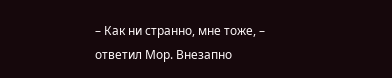– Как ни странно, мне тоже, – ответил Мор. Внезапно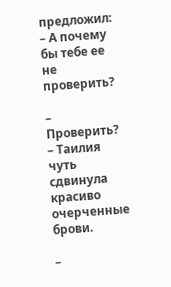предложил: – А почему бы тебе ее не проверить?

– Проверить? – Таилия чуть сдвинула красиво очерченные брови.

–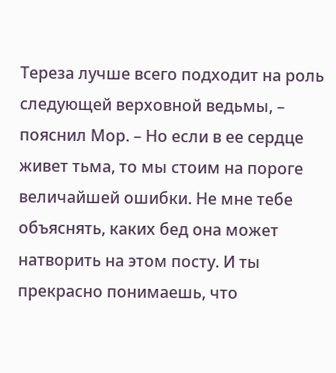Тереза лучше всего подходит на роль следующей верховной ведьмы, – пояснил Мор. – Но если в ее сердце живет тьма, то мы стоим на пороге величайшей ошибки. Не мне тебе объяснять, каких бед она может натворить на этом посту. И ты прекрасно понимаешь, что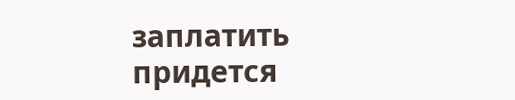заплатить придется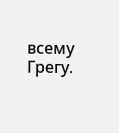всему Грегу.